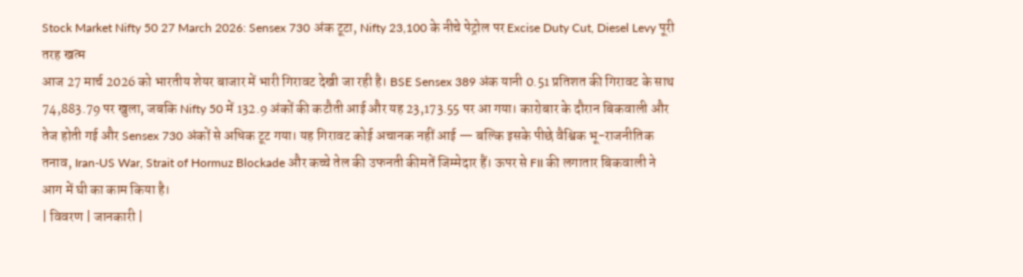Stock Market Nifty 50 27 March 2026: Sensex 730 अंक टूटा, Nifty 23,100 के नीचे पेट्रोल पर Excise Duty Cut, Diesel Levy पूरी तरह खत्म
आज 27 मार्च 2026 को भारतीय शेयर बाजार में भारी गिरावट देखी जा रही है। BSE Sensex 389 अंक यानी 0.51 प्रतिशत की गिरावट के साथ 74,883.79 पर खुला, जबकि Nifty 50 में 132.9 अंकों की कटौती आई और यह 23,173.55 पर आ गया। कारोबार के दौरान बिकवाली और तेज होती गई और Sensex 730 अंकों से अधिक टूट गया। यह गिरावट कोई अचानक नहीं आई — बल्कि इसके पीछे वैश्विक भू-राजनीतिक तनाव, Iran-US War, Strait of Hormuz Blockade और कच्चे तेल की उफनती कीमतें जिम्मेदार हैं। ऊपर से FII की लगातार बिकवाली ने आग में घी का काम किया है।
| विवरण | जानकारी |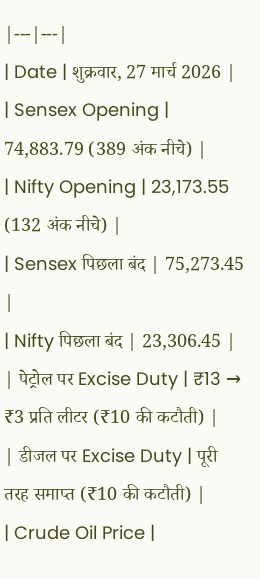|---|---|
| Date | शुक्रवार, 27 मार्च 2026 |
| Sensex Opening | 74,883.79 (389 अंक नीचे) |
| Nifty Opening | 23,173.55 (132 अंक नीचे) |
| Sensex पिछला बंद | 75,273.45 |
| Nifty पिछला बंद | 23,306.45 |
| पेट्रोल पर Excise Duty | ₹13 → ₹3 प्रति लीटर (₹10 की कटौती) |
| डीजल पर Excise Duty | पूरी तरह समाप्त (₹10 की कटौती) |
| Crude Oil Price |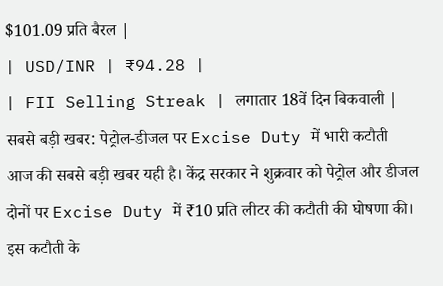$101.09 प्रति बैरल |
| USD/INR | ₹94.28 |
| FII Selling Streak | लगातार 18वें दिन बिकवाली |
सबसे बड़ी खबर: पेट्रोल-डीजल पर Excise Duty में भारी कटौती
आज की सबसे बड़ी खबर यही है। केंद्र सरकार ने शुक्रवार को पेट्रोल और डीजल दोनों पर Excise Duty में ₹10 प्रति लीटर की कटौती की घोषणा की। इस कटौती के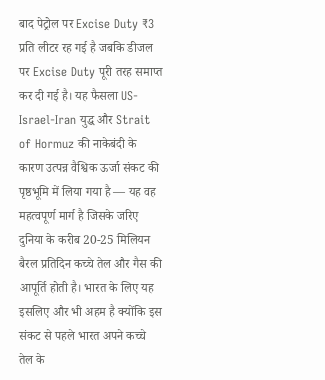बाद पेट्रोल पर Excise Duty ₹3 प्रति लीटर रह गई है जबकि डीजल पर Excise Duty पूरी तरह समाप्त कर दी गई है। यह फैसला US-Israel-Iran युद्ध और Strait of Hormuz की नाकेबंदी के कारण उत्पन्न वैश्विक ऊर्जा संकट की पृष्ठभूमि में लिया गया है — यह वह महत्वपूर्ण मार्ग है जिसके जरिए दुनिया के करीब 20-25 मिलियन बैरल प्रतिदिन कच्चे तेल और गैस की आपूर्ति होती है। भारत के लिए यह इसलिए और भी अहम है क्योंकि इस संकट से पहले भारत अपने कच्चे तेल के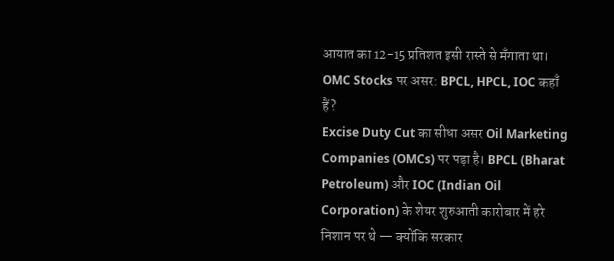आयात का 12-15 प्रतिशत इसी रास्ते से मँगाता था।
OMC Stocks पर असर: BPCL, HPCL, IOC कहाँ हैं?
Excise Duty Cut का सीधा असर Oil Marketing Companies (OMCs) पर पड़ा है। BPCL (Bharat Petroleum) और IOC (Indian Oil Corporation) के शेयर शुरुआती कारोबार में हरे निशान पर थे — क्योंकि सरकार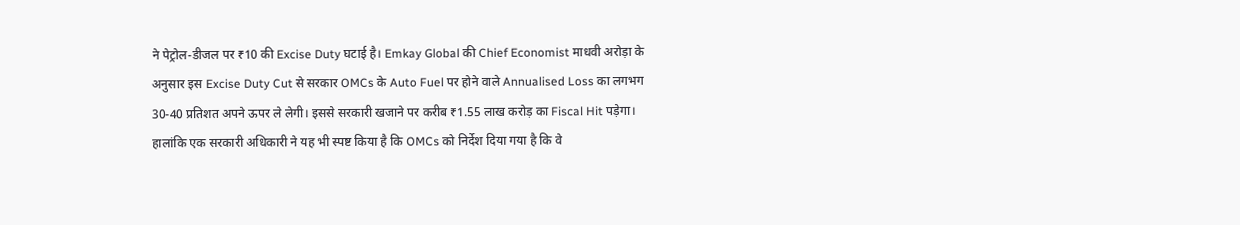ने पेट्रोल-डीजल पर ₹10 की Excise Duty घटाई है। Emkay Global की Chief Economist माधवी अरोड़ा के अनुसार इस Excise Duty Cut से सरकार OMCs के Auto Fuel पर होने वाले Annualised Loss का लगभग 30-40 प्रतिशत अपने ऊपर ले लेगी। इससे सरकारी खजाने पर करीब ₹1.55 लाख करोड़ का Fiscal Hit पड़ेगा। हालांकि एक सरकारी अधिकारी ने यह भी स्पष्ट किया है कि OMCs को निर्देश दिया गया है कि वे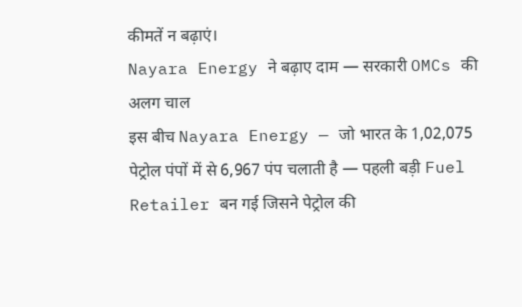कीमतें न बढ़ाएं।
Nayara Energy ने बढ़ाए दाम — सरकारी OMCs की अलग चाल
इस बीच Nayara Energy — जो भारत के 1,02,075 पेट्रोल पंपों में से 6,967 पंप चलाती है — पहली बड़ी Fuel Retailer बन गई जिसने पेट्रोल की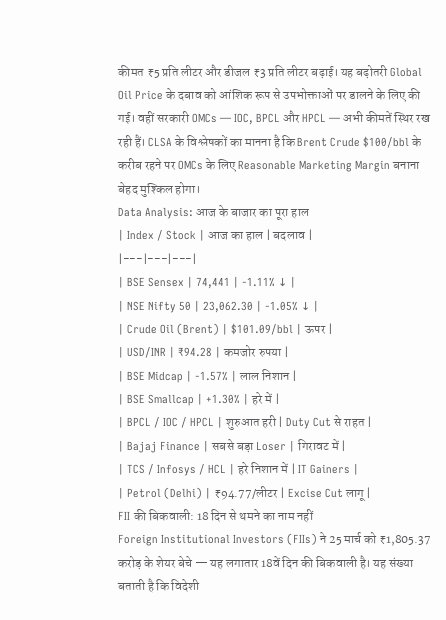कीमत ₹5 प्रति लीटर और डीजल ₹3 प्रति लीटर बढ़ाई। यह बढ़ोतरी Global Oil Price के दबाव को आंशिक रूप से उपभोक्ताओं पर डालने के लिए की गई। वहीं सरकारी OMCs — IOC, BPCL और HPCL — अभी कीमतें स्थिर रख रही हैं। CLSA के विश्लेषकों का मानना है कि Brent Crude $100/bbl के करीब रहने पर OMCs के लिए Reasonable Marketing Margin बनाना बेहद मुश्किल होगा।
Data Analysis: आज के बाजार का पूरा हाल
| Index / Stock | आज का हाल | बदलाव |
|---|---|---|
| BSE Sensex | 74,441 | -1.11% ↓ |
| NSE Nifty 50 | 23,062.30 | -1.05% ↓ |
| Crude Oil (Brent) | $101.09/bbl | ऊपर |
| USD/INR | ₹94.28 | कमजोर रुपया |
| BSE Midcap | -1.57% | लाल निशान |
| BSE Smallcap | +1.30% | हरे में |
| BPCL / IOC / HPCL | शुरुआत हरी | Duty Cut से राहत |
| Bajaj Finance | सबसे बड़ा Loser | गिरावट में |
| TCS / Infosys / HCL | हरे निशान में | IT Gainers |
| Petrol (Delhi) | ₹94.77/लीटर | Excise Cut लागू |
FII की बिकवाली: 18 दिन से थमने का नाम नहीं
Foreign Institutional Investors (FIIs) ने 25 मार्च को ₹1,805.37 करोड़ के शेयर बेचे — यह लगातार 18वें दिन की बिकवाली है। यह संख्या बताती है कि विदेशी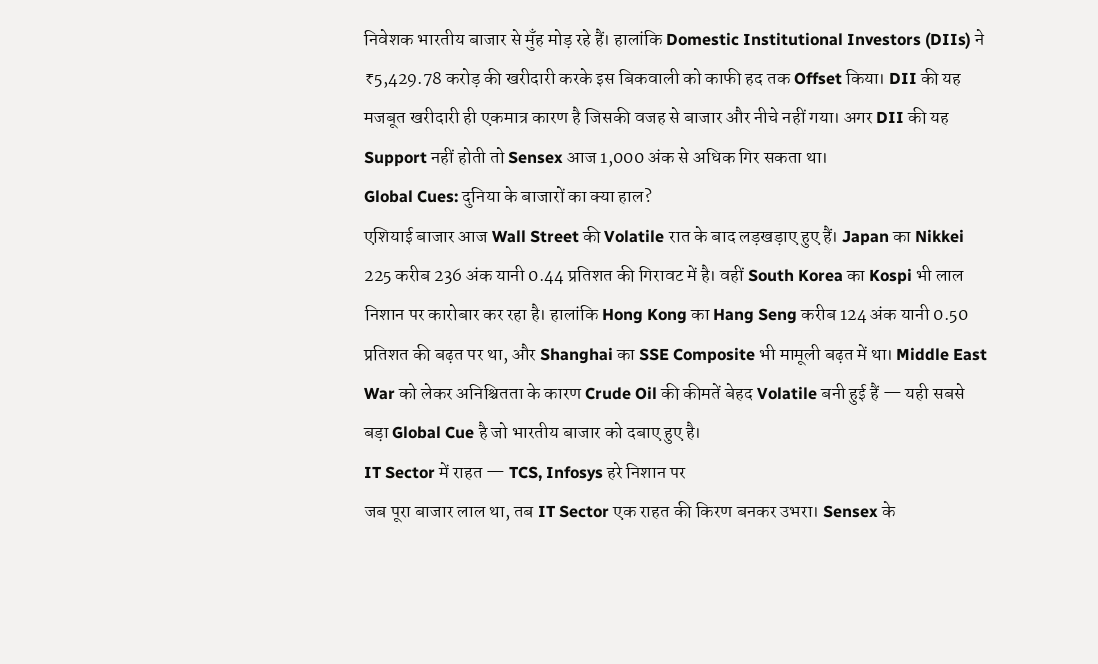निवेशक भारतीय बाजार से मुँह मोड़ रहे हैं। हालांकि Domestic Institutional Investors (DIIs) ने ₹5,429.78 करोड़ की खरीदारी करके इस बिकवाली को काफी हद तक Offset किया। DII की यह मजबूत खरीदारी ही एकमात्र कारण है जिसकी वजह से बाजार और नीचे नहीं गया। अगर DII की यह Support नहीं होती तो Sensex आज 1,000 अंक से अधिक गिर सकता था।
Global Cues: दुनिया के बाजारों का क्या हाल?
एशियाई बाजार आज Wall Street की Volatile रात के बाद लड़खड़ाए हुए हैं। Japan का Nikkei 225 करीब 236 अंक यानी 0.44 प्रतिशत की गिरावट में है। वहीं South Korea का Kospi भी लाल निशान पर कारोबार कर रहा है। हालांकि Hong Kong का Hang Seng करीब 124 अंक यानी 0.50 प्रतिशत की बढ़त पर था, और Shanghai का SSE Composite भी मामूली बढ़त में था। Middle East War को लेकर अनिश्चितता के कारण Crude Oil की कीमतें बेहद Volatile बनी हुई हैं — यही सबसे बड़ा Global Cue है जो भारतीय बाजार को दबाए हुए है।
IT Sector में राहत — TCS, Infosys हरे निशान पर
जब पूरा बाजार लाल था, तब IT Sector एक राहत की किरण बनकर उभरा। Sensex के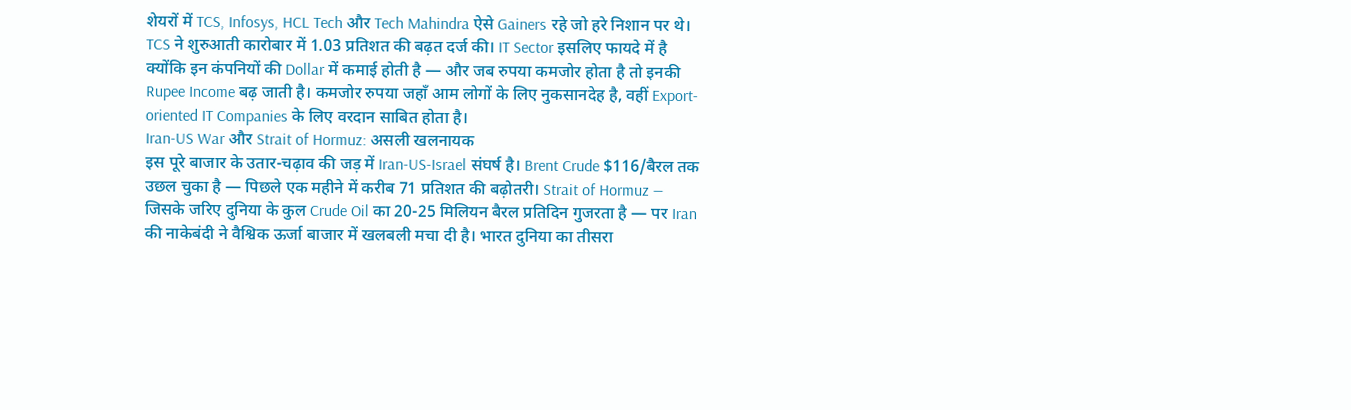शेयरों में TCS, Infosys, HCL Tech और Tech Mahindra ऐसे Gainers रहे जो हरे निशान पर थे। TCS ने शुरुआती कारोबार में 1.03 प्रतिशत की बढ़त दर्ज की। IT Sector इसलिए फायदे में है क्योंकि इन कंपनियों की Dollar में कमाई होती है — और जब रुपया कमजोर होता है तो इनकी Rupee Income बढ़ जाती है। कमजोर रुपया जहाँ आम लोगों के लिए नुकसानदेह है, वहीं Export-oriented IT Companies के लिए वरदान साबित होता है।
Iran-US War और Strait of Hormuz: असली खलनायक
इस पूरे बाजार के उतार-चढ़ाव की जड़ में Iran-US-Israel संघर्ष है। Brent Crude $116/बैरल तक उछल चुका है — पिछले एक महीने में करीब 71 प्रतिशत की बढ़ोतरी। Strait of Hormuz — जिसके जरिए दुनिया के कुल Crude Oil का 20-25 मिलियन बैरल प्रतिदिन गुजरता है — पर Iran की नाकेबंदी ने वैश्विक ऊर्जा बाजार में खलबली मचा दी है। भारत दुनिया का तीसरा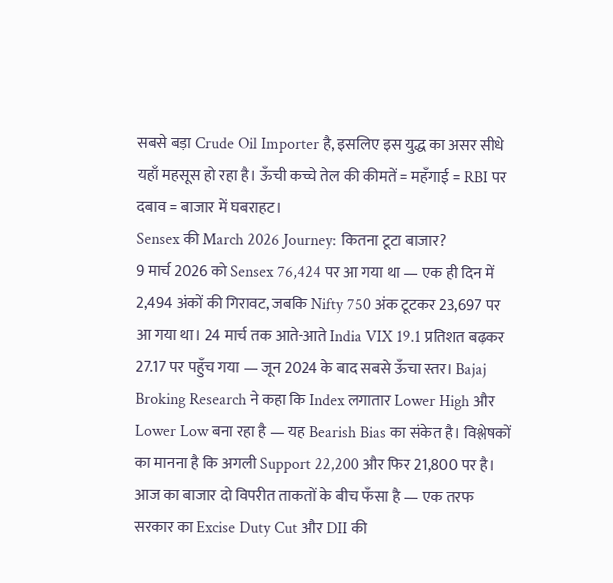सबसे बड़ा Crude Oil Importer है, इसलिए इस युद्ध का असर सीधे यहाँ महसूस हो रहा है। ऊँची कच्चे तेल की कीमतें = महँगाई = RBI पर दबाव = बाजार में घबराहट।
Sensex की March 2026 Journey: कितना टूटा बाजार?
9 मार्च 2026 को Sensex 76,424 पर आ गया था — एक ही दिन में 2,494 अंकों की गिरावट, जबकि Nifty 750 अंक टूटकर 23,697 पर आ गया था। 24 मार्च तक आते-आते India VIX 19.1 प्रतिशत बढ़कर 27.17 पर पहुँच गया — जून 2024 के बाद सबसे ऊँचा स्तर। Bajaj Broking Research ने कहा कि Index लगातार Lower High और Lower Low बना रहा है — यह Bearish Bias का संकेत है। विश्लेषकों का मानना है कि अगली Support 22,200 और फिर 21,800 पर है।
आज का बाजार दो विपरीत ताकतों के बीच फँसा है — एक तरफ सरकार का Excise Duty Cut और DII की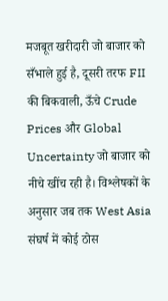मजबूत खरीदारी जो बाजार को सँभाले हुई है, दूसरी तरफ FII की बिकवाली, ऊँचे Crude Prices और Global Uncertainty जो बाजार को नीचे खींच रही है। विश्लेषकों के अनुसार जब तक West Asia संघर्ष में कोई ठोस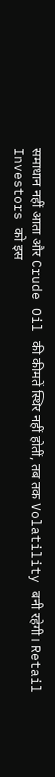समाधान नहीं आता और Crude Oil की कीमतें स्थिर नहीं होतीं, तब तक Volatility बनी रहेगी। Retail Investors को इस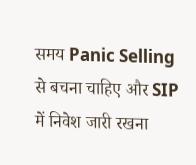समय Panic Selling से बचना चाहिए और SIP में निवेश जारी रखना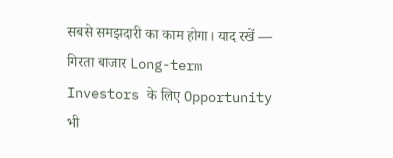सबसे समझदारी का काम होगा। याद रखें — गिरता बाजार Long-term Investors के लिए Opportunity भी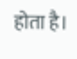होता है।